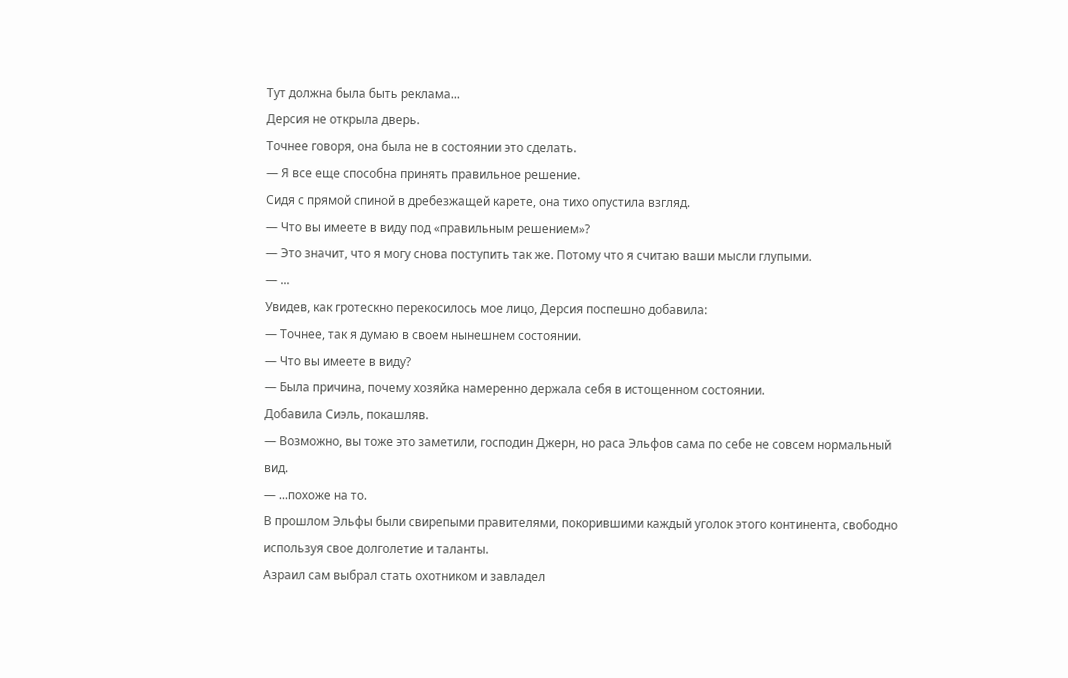Тут должна была быть реклама...
Дерсия не открыла дверь.
Точнее говоря, она была не в состоянии это сделать.
— Я все еще способна принять правильное решение.
Сидя с прямой спиной в дребезжащей карете, она тихо опустила взгляд.
— Что вы имеете в виду под «правильным решением»?
— Это значит, что я могу снова поступить так же. Потому что я считаю ваши мысли глупыми.
— ...
Увидев, как гротескно перекосилось мое лицо, Дерсия поспешно добавила:
— Точнее, так я думаю в своем нынешнем состоянии.
— Что вы имеете в виду?
— Была причина, почему хозяйка намеренно держала себя в истощенном состоянии.
Добавила Сиэль, покашляв.
— Возможно, вы тоже это заметили, господин Джерн, но раса Эльфов сама по себе не совсем нормальный вид.
— ...похоже на то.
В прошлом Эльфы были свирепыми правителями, покорившими каждый уголок этого континента, свободно используя свое долголетие и таланты.
Азраил сам выбрал стать охотником и завладел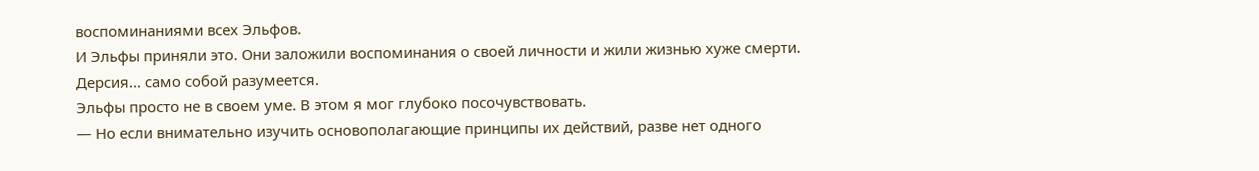воспоминаниями всех Эльфов.
И Эльфы приняли это. Они заложили воспоминания о своей личности и жили жизнью хуже смерти.
Дерсия... само собой разумеется.
Эльфы просто не в своем уме. В этом я мог глубоко посочувствовать.
— Но если внимательно изучить основополагающие принципы их действий, разве нет одного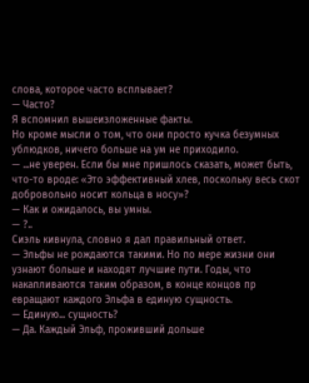слова, которое часто всплывает?
— Часто?
Я вспомнил вышеизложенные факты.
Но кроме мысли о том, что они просто кучка безумных ублюдков, ничего больше на ум не приходило.
— ...не уверен. Если бы мне пришлось сказать, может быть, что-то вроде: «Это эффективный хлев, поскольку весь скот добровольно носит кольца в носу»?
— Как и ожидалось, вы умны.
— ?..
Сиэль кивнула, словно я дал правильный ответ.
— Эльфы не рождаются такими. Но по мере жизни они узнают больше и находят лучшие пути. Годы, что накапливаются таким образом, в конце концов пр евращают каждого Эльфа в единую сущность.
— Единую... сущность?
— Да. Каждый Эльф, проживший дольше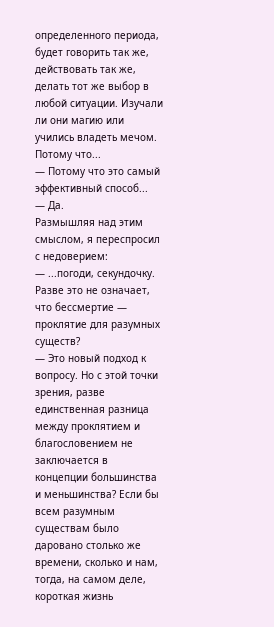определенного периода, будет говорить так же, действовать так же, делать тот же выбор в любой ситуации. Изучали ли они магию или учились владеть мечом. Потому что...
— Потому что это самый эффективный способ...
— Да.
Размышляя над этим смыслом, я переспросил с недоверием:
— ...погоди, секундочку. Разве это не означает, что бессмертие — проклятие для разумных существ?
— Это новый подход к вопросу. Но с этой точки зрения, разве единственная разница между проклятием и благословением не заключается в концепции большинства и меньшинства? Если бы всем разумным существам было даровано столько же времени, сколько и нам, тогда, на самом деле, короткая жизнь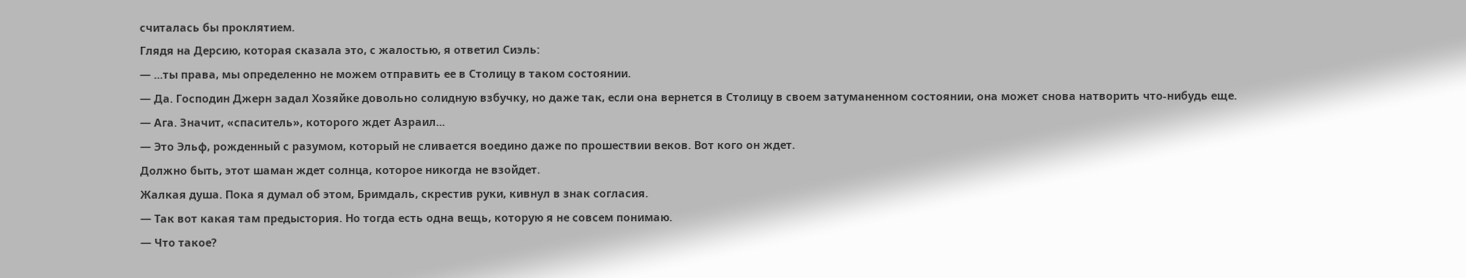считалась бы проклятием.
Глядя на Дерсию, которая сказала это, с жалостью, я ответил Сиэль:
— ...ты права, мы определенно не можем отправить ее в Столицу в таком состоянии.
— Да. Господин Джерн задал Хозяйке довольно солидную взбучку, но даже так, если она вернется в Столицу в своем затуманенном состоянии, она может снова натворить что-нибудь еще.
— Ага. Значит, «спаситель», которого ждет Азраил...
— Это Эльф, рожденный с разумом, который не сливается воедино даже по прошествии веков. Вот кого он ждет.
Должно быть, этот шаман ждет солнца, которое никогда не взойдет.
Жалкая душа. Пока я думал об этом, Бримдаль, скрестив руки, кивнул в знак согласия.
— Так вот какая там предыстория. Но тогда есть одна вещь, которую я не совсем понимаю.
— Что такое?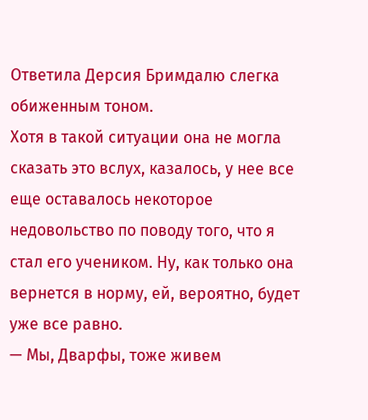Ответила Дерсия Бримдалю слегка обиженным тоном.
Хотя в такой ситуации она не могла сказать это вслух, казалось, у нее все еще оставалось некоторое недовольство по поводу того, что я стал его учеником. Ну, как только она вернется в норму, ей, вероятно, будет уже все равно.
— Мы, Дварфы, тоже живем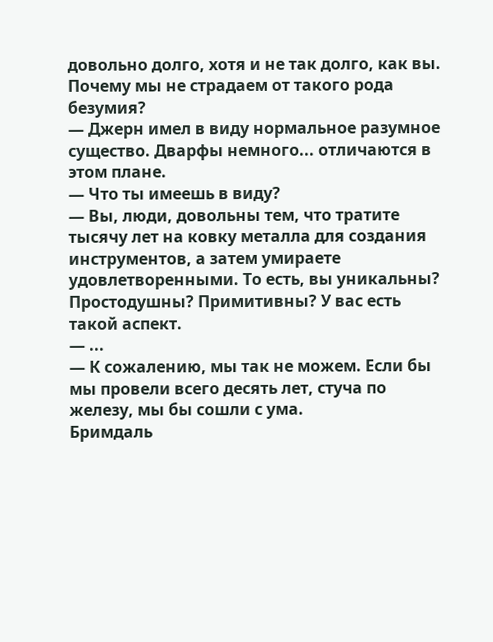довольно долго, хотя и не так долго, как вы. Почему мы не страдаем от такого рода безумия?
— Джерн имел в виду нормальное разумное существо. Дварфы немного... отличаются в этом плане.
— Что ты имеешь в виду?
— Вы, люди, довольны тем, что тратите тысячу лет на ковку металла для создания инструментов, а затем умираете удовлетворенными. То есть, вы уникальны? Простодушны? Примитивны? У вас есть такой аспект.
— ...
— К сожалению, мы так не можем. Если бы мы провели всего десять лет, стуча по железу, мы бы сошли с ума.
Бримдаль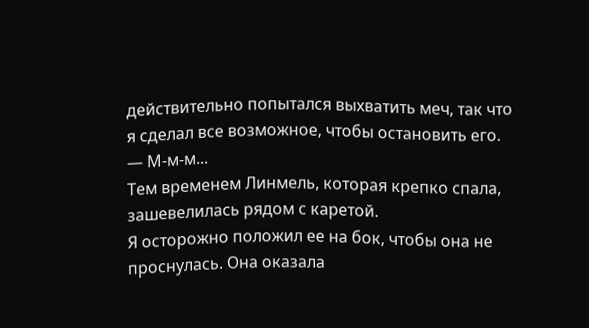действительно попытался выхватить меч, так что я сделал все возможное, чтобы остановить его.
— М-м-м...
Тем временем Линмель, которая крепко спала, зашевелилась рядом с каретой.
Я осторожно положил ее на бок, чтобы она не проснулась. Она оказала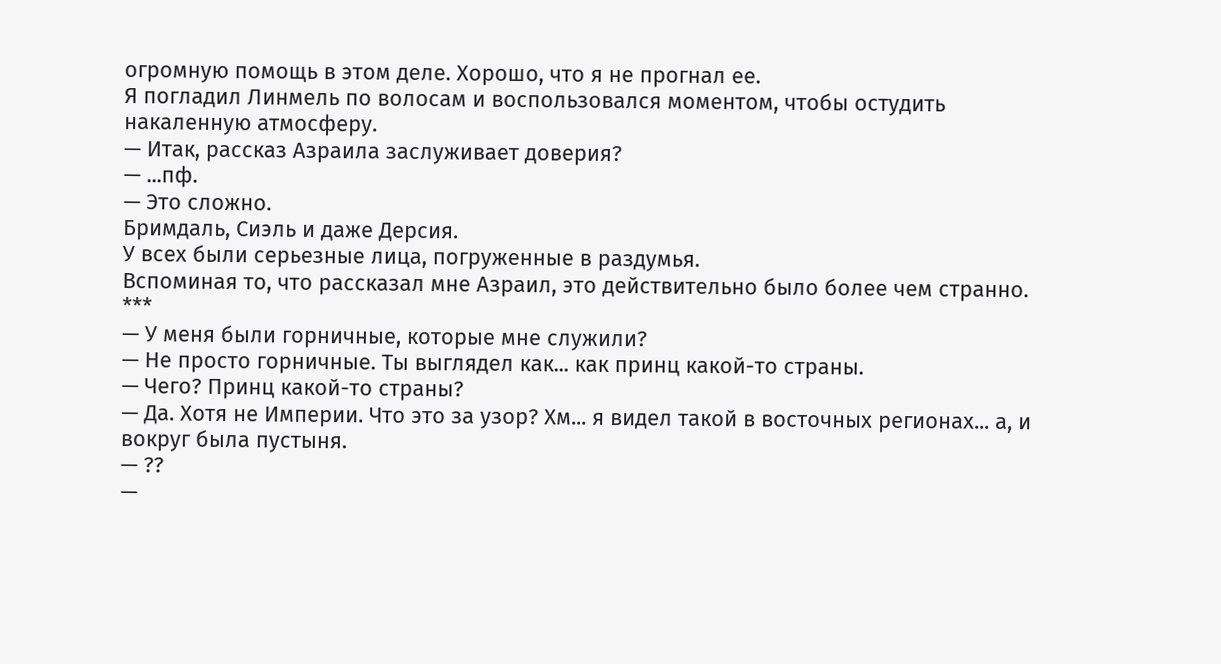огромную помощь в этом деле. Хорошо, что я не прогнал ее.
Я погладил Линмель по волосам и воспользовался моментом, чтобы остудить накаленную атмосферу.
— Итак, рассказ Азраила заслуживает доверия?
— ...пф.
— Это сложно.
Бримдаль, Сиэль и даже Дерсия.
У всех были серьезные лица, погруженные в раздумья.
Вспоминая то, что рассказал мне Азраил, это действительно было более чем странно.
***
— У меня были горничные, которые мне служили?
— Не просто горничные. Ты выглядел как... как принц какой-то страны.
— Чего? Принц какой-то страны?
— Да. Хотя не Империи. Что это за узор? Хм... я видел такой в восточных регионах... а, и вокруг была пустыня.
— ??
—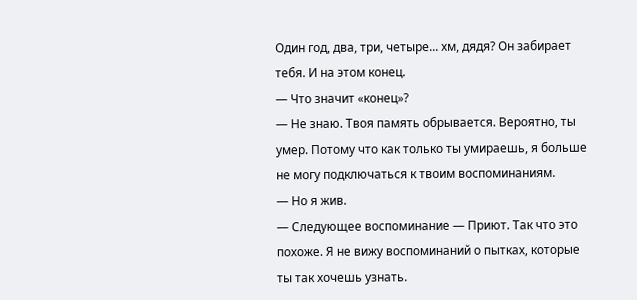Один год, два, три, четыре... хм, дядя? Он забирает тебя. И на этом конец.
— Что значит «конец»?
— Не знаю. Твоя память обрывается. Вероятно, ты умер. Потому что как только ты умираешь, я больше не могу подключаться к твоим воспоминаниям.
— Но я жив.
— Следующее воспоминание — Приют. Так что это похоже. Я не вижу воспоминаний о пытках, которые ты так хочешь узнать.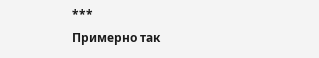***
Примерно так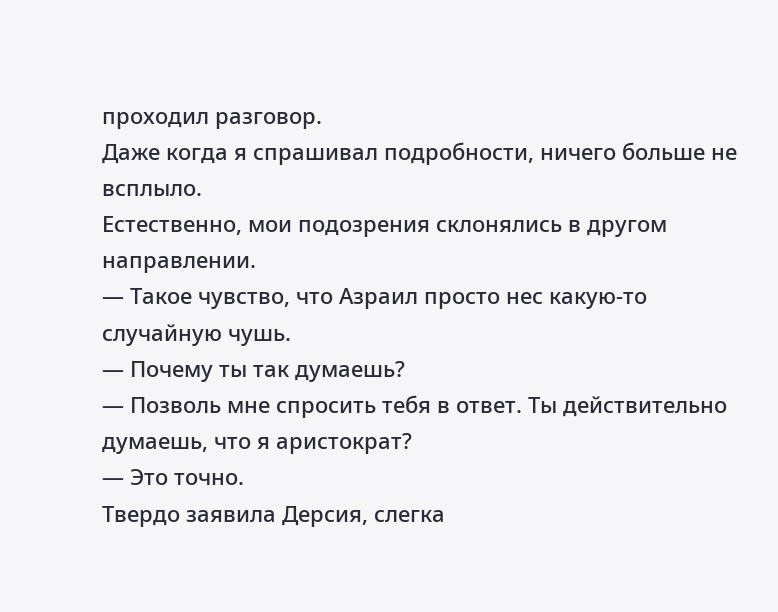проходил разговор.
Даже когда я спрашивал подробности, ничего больше не всплыло.
Естественно, мои подозрения склонялись в другом направлении.
— Такое чувство, что Азраил просто нес какую-то случайную чушь.
— Почему ты так думаешь?
— Позволь мне спросить тебя в ответ. Ты действительно думаешь, что я аристократ?
— Это точно.
Твердо заявила Дерсия, слегка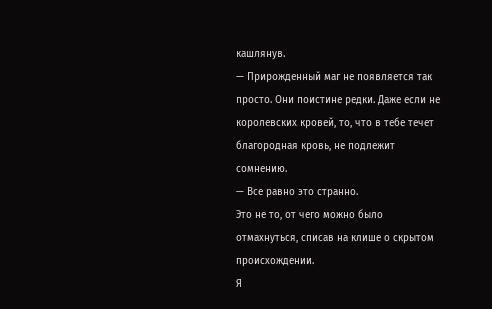кашлянув.
— Прирожденный маг не появляется так просто. Они поистине редки. Даже если не королевских кровей, то, что в тебе течет благородная кровь, не подлежит сомнению.
— Все равно это странно.
Это не то, от чего можно было отмахнуться, списав на клише о скрытом происхождении.
Я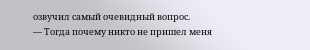озвучил самый очевидный вопрос.
— Тогда почему никто не пришел меня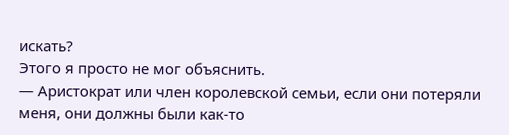искать?
Этого я просто не мог объяснить.
— Аристократ или член королевской семьи, если они потеряли меня, они должны были как-то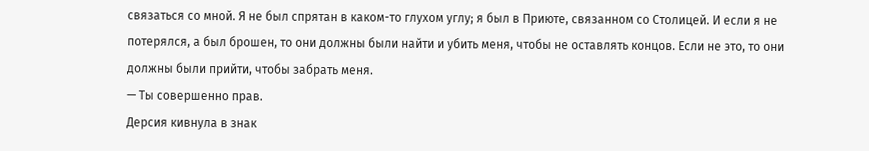связаться со мной. Я не был спрятан в каком-то глухом углу; я был в Приюте, связанном со Столицей. И если я не потерялся, а был брошен, то они должны были найти и убить меня, чтобы не оставлять концов. Если не это, то они должны были прийти, чтобы забрать меня.
— Ты совершенно прав.
Дерсия кивнула в знак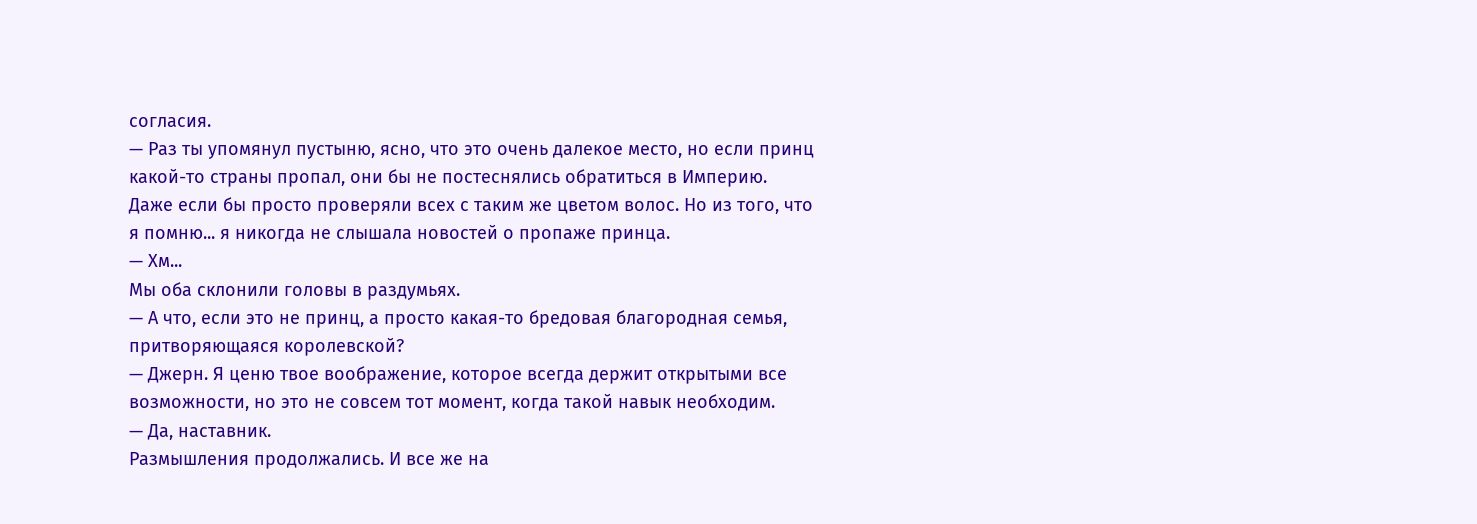согласия.
— Раз ты упомянул пустыню, ясно, что это очень далекое место, но если принц какой-то страны пропал, они бы не постеснялись обратиться в Империю. Даже если бы просто проверяли всех с таким же цветом волос. Но из того, что я помню... я никогда не слышала новостей о пропаже принца.
— Хм...
Мы оба склонили головы в раздумьях.
— А что, если это не принц, а просто какая-то бредовая благородная семья, притворяющаяся королевской?
— Джерн. Я ценю твое воображение, которое всегда держит открытыми все возможности, но это не совсем тот момент, когда такой навык необходим.
— Да, наставник.
Размышления продолжались. И все же на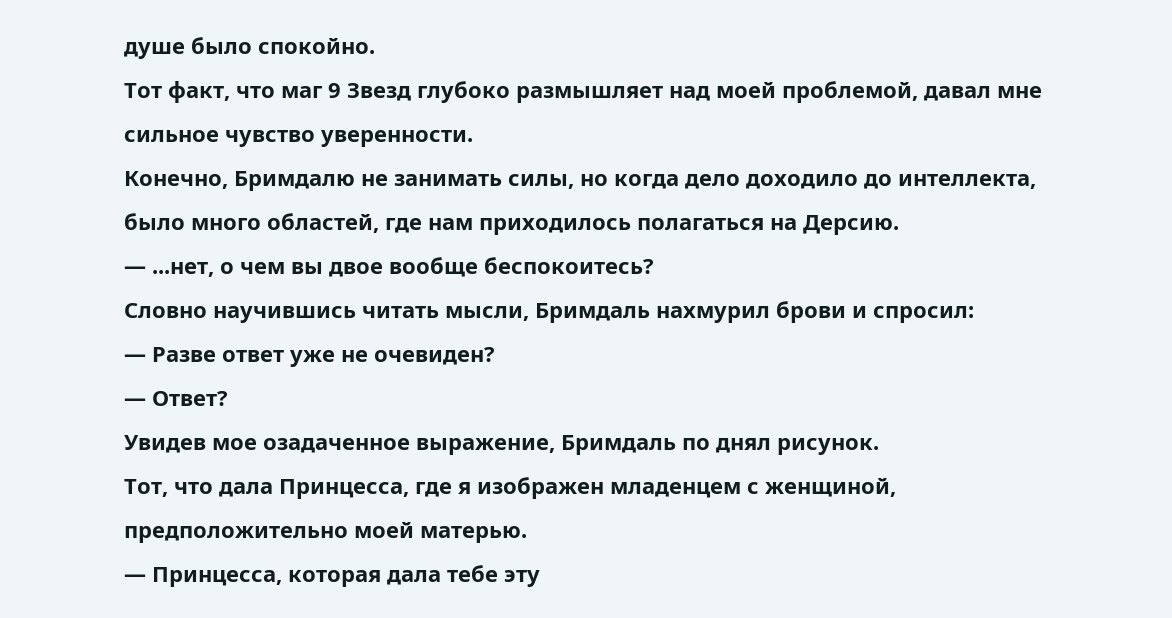душе было спокойно.
Тот факт, что маг 9 Звезд глубоко размышляет над моей проблемой, давал мне сильное чувство уверенности.
Конечно, Бримдалю не занимать силы, но когда дело доходило до интеллекта, было много областей, где нам приходилось полагаться на Дерсию.
— ...нет, о чем вы двое вообще беспокоитесь?
Словно научившись читать мысли, Бримдаль нахмурил брови и спросил:
— Разве ответ уже не очевиден?
— Ответ?
Увидев мое озадаченное выражение, Бримдаль по днял рисунок.
Тот, что дала Принцесса, где я изображен младенцем с женщиной, предположительно моей матерью.
— Принцесса, которая дала тебе эту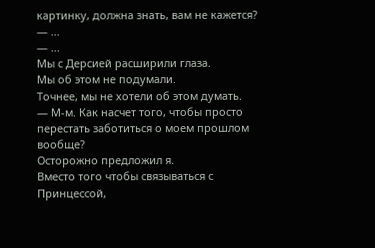картинку, должна знать, вам не кажется?
— ...
— ...
Мы с Дерсией расширили глаза.
Мы об этом не подумали.
Точнее, мы не хотели об этом думать.
— М-м. Как насчет того, чтобы просто перестать заботиться о моем прошлом вообще?
Осторожно предложил я.
Вместо того чтобы связываться с Принцессой,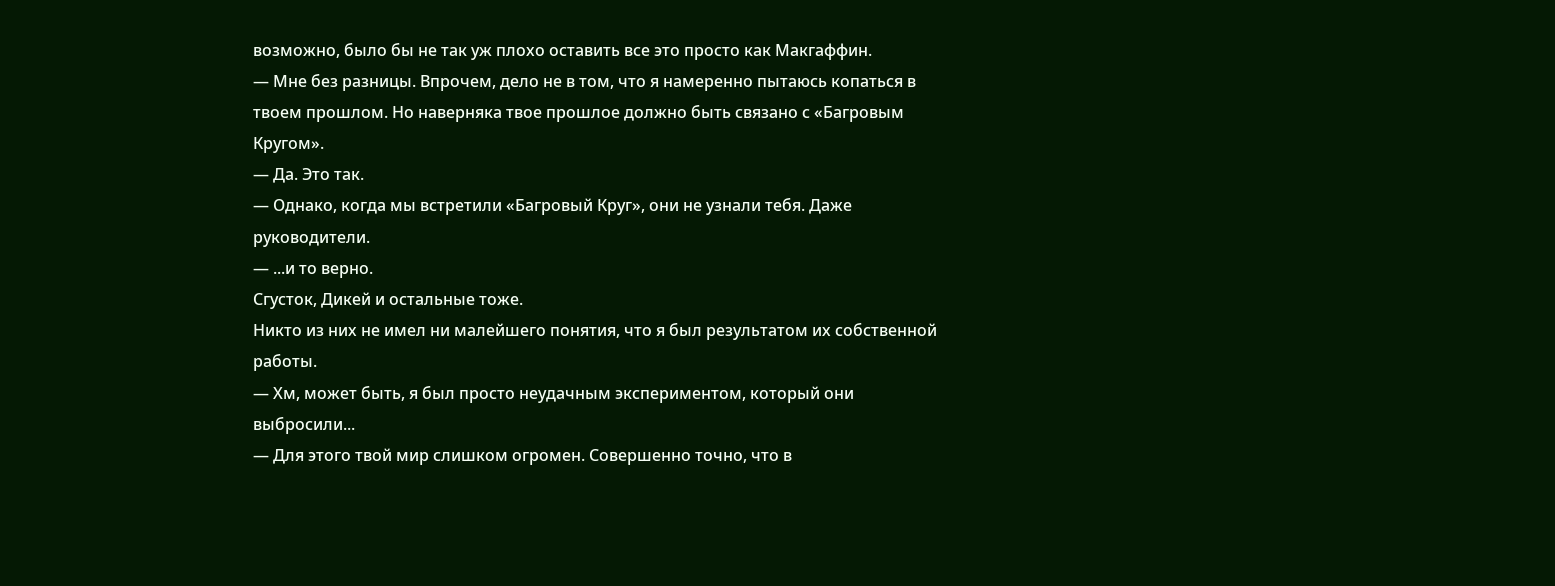возможно, было бы не так уж плохо оставить все это просто как Макгаффин.
— Мне без разницы. Впрочем, дело не в том, что я намеренно пытаюсь копаться в твоем прошлом. Но наверняка твое прошлое должно быть связано с «Багровым Кругом».
— Да. Это так.
— Однако, когда мы встретили «Багровый Круг», они не узнали тебя. Даже руководители.
— ...и то верно.
Сгусток, Дикей и остальные тоже.
Никто из них не имел ни малейшего понятия, что я был результатом их собственной работы.
— Хм, может быть, я был просто неудачным экспериментом, который они выбросили...
— Для этого твой мир слишком огромен. Совершенно точно, что в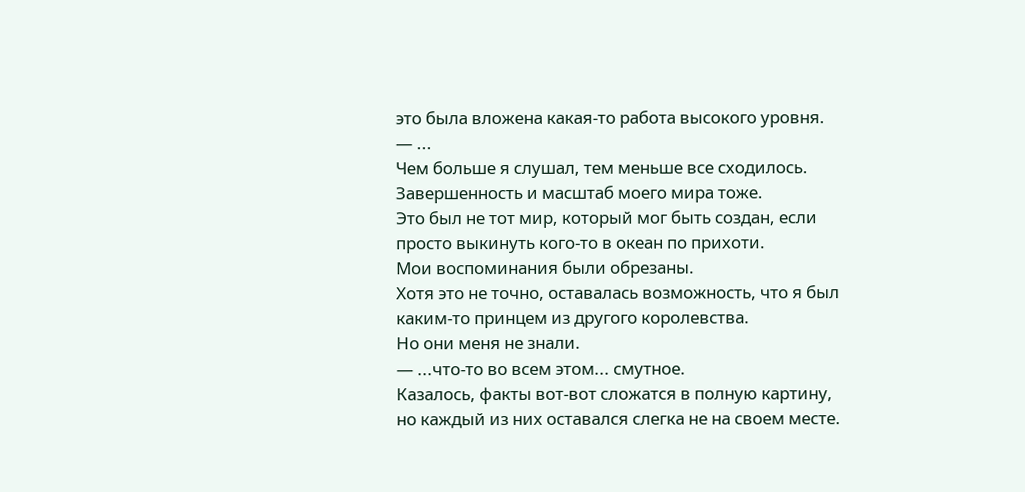это была вложена какая-то работа высокого уровня.
— ...
Чем больше я слушал, тем меньше все сходилось.
Завершенность и масштаб моего мира тоже.
Это был не тот мир, который мог быть создан, если просто выкинуть кого-то в океан по прихоти.
Мои воспоминания были обрезаны.
Хотя это не точно, оставалась возможность, что я был каким-то принцем из другого королевства.
Но они меня не знали.
— ...что-то во всем этом... смутное.
Казалось, факты вот-вот сложатся в полную картину, но каждый из них оставался слегка не на своем месте.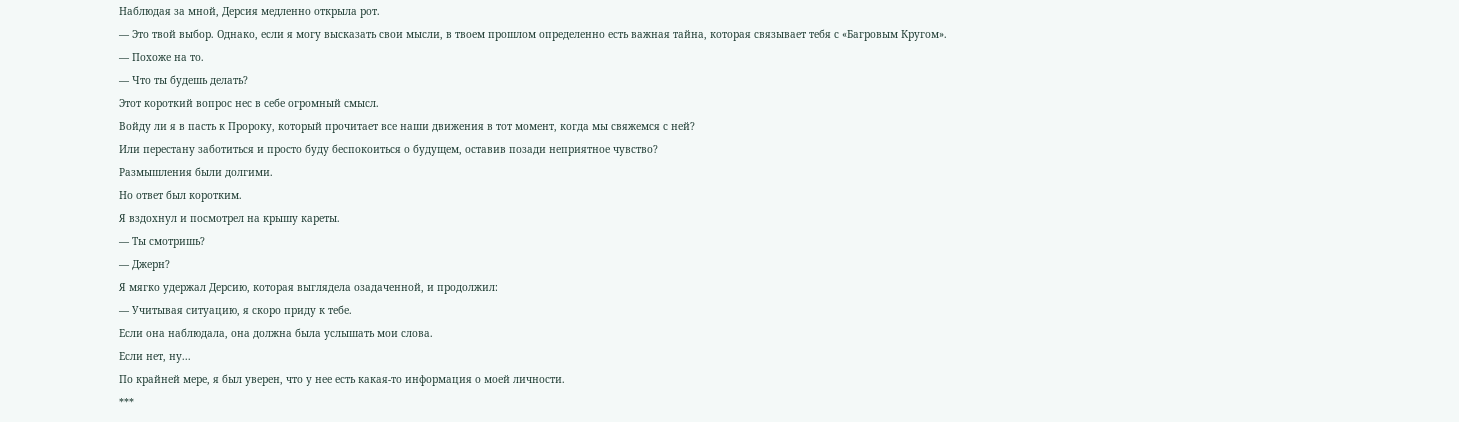Наблюдая за мной, Дерсия медленно открыла рот.
— Это твой выбор. Однако, если я могу высказать свои мысли, в твоем прошлом определенно есть важная тайна, которая связывает тебя с «Багровым Кругом».
— Похоже на то.
— Что ты будешь делать?
Этот короткий вопрос нес в себе огромный смысл.
Войду ли я в пасть к Пророку, который прочитает все наши движения в тот момент, когда мы свяжемся с ней?
Или перестану заботиться и просто буду беспокоиться о будущем, оставив позади неприятное чувство?
Размышления были долгими.
Но ответ был коротким.
Я вздохнул и посмотрел на крышу кареты.
— Ты смотришь?
— Джерн?
Я мягко удержал Дерсию, которая выглядела озадаченной, и продолжил:
— Учитывая ситуацию, я скоро приду к тебе.
Если она наблюдала, она должна была услышать мои слова.
Если нет, ну...
По крайней мере, я был уверен, что у нее есть какая-то информация о моей личности.
***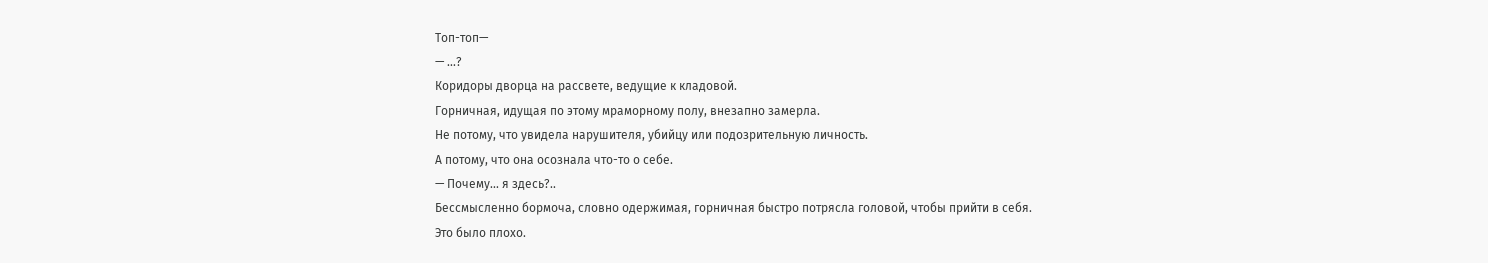Топ-топ—
— ...?
Коридоры дворца на рассвете, ведущие к кладовой.
Горничная, идущая по этому мраморному полу, внезапно замерла.
Не потому, что увидела нарушителя, убийцу или подозрительную личность.
А потому, что она осознала что-то о себе.
— Почему... я здесь?..
Бессмысленно бормоча, словно одержимая, горничная быстро потрясла головой, чтобы прийти в себя.
Это было плохо.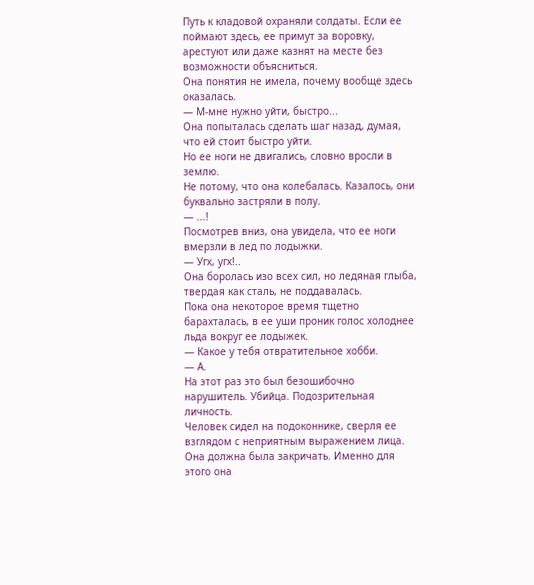Путь к кладовой охраняли солдаты. Если ее поймают здесь, ее примут за воровку, арестуют или даже казнят на месте без возможности объясниться.
Она понятия не имела, почему вообще здесь оказалась.
— М-мне нужно уйти, быстро...
Она попыталась сделать шаг назад, думая, что ей стоит быстро уйти.
Но ее ноги не двигались, словно вросли в землю.
Не потому, что она колебалась. Казалось, они буквально застряли в полу.
— ...!
Посмотрев вниз, она увидела, что ее ноги вмерзли в лед по лодыжки.
— Угх, угх!..
Она боролась изо всех сил, но ледяная глыба, твердая как сталь, не поддавалась.
Пока она некоторое время тщетно барахталась, в ее уши проник голос холоднее льда вокруг ее лодыжек.
— Какое у тебя отвратительное хобби.
— А.
На этот раз это был безошибочно нарушитель. Убийца. Подозрительная личность.
Человек сидел на подоконнике, сверля ее взглядом с неприятным выражением лица.
Она должна была закричать. Именно для этого она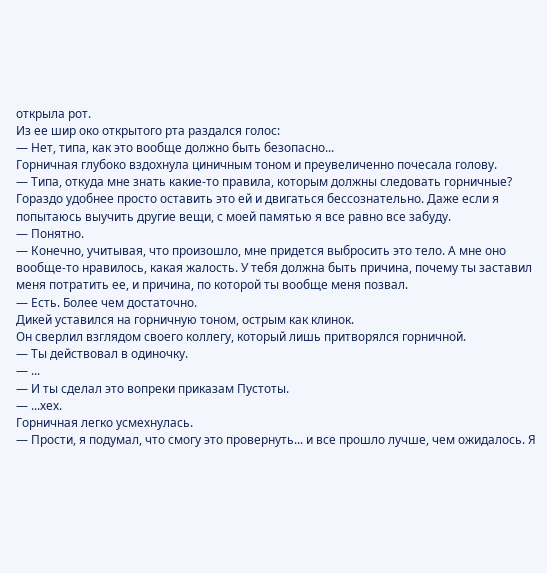открыла рот.
Из ее шир око открытого рта раздался голос:
— Нет, типа, как это вообще должно быть безопасно...
Горничная глубоко вздохнула циничным тоном и преувеличенно почесала голову.
— Типа, откуда мне знать какие-то правила, которым должны следовать горничные? Гораздо удобнее просто оставить это ей и двигаться бессознательно. Даже если я попытаюсь выучить другие вещи, с моей памятью я все равно все забуду.
— Понятно.
— Конечно, учитывая, что произошло, мне придется выбросить это тело. А мне оно вообще-то нравилось, какая жалость. У тебя должна быть причина, почему ты заставил меня потратить ее, и причина, по которой ты вообще меня позвал.
— Есть. Более чем достаточно.
Дикей уставился на горничную тоном, острым как клинок.
Он сверлил взглядом своего коллегу, который лишь притворялся горничной.
— Ты действовал в одиночку.
— ...
— И ты сделал это вопреки приказам Пустоты.
— ...хех.
Горничная легко усмехнулась.
— Прости, я подумал, что смогу это провернуть... и все прошло лучше, чем ожидалось. Я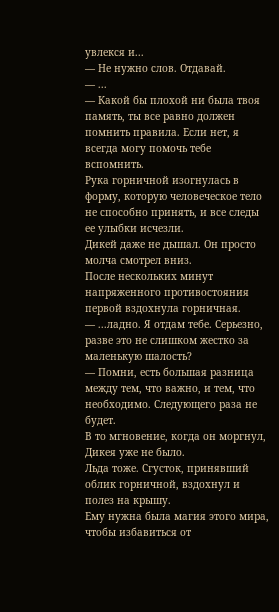увлекся и...
— Не нужно слов. Отдавай.
— ...
— Какой бы плохой ни была твоя память, ты все равно должен помнить правила. Если нет, я всегда могу помочь тебе вспомнить.
Рука горничной изогнулась в форму, которую человеческое тело не способно принять, и все следы ее улыбки исчезли.
Дикей даже не дышал. Он просто молча смотрел вниз.
После нескольких минут напряженного противостояния первой вздохнула горничная.
— ...ладно. Я отдам тебе. Серьезно, разве это не слишком жестко за маленькую шалость?
— Помни, есть большая разница между тем, что важно, и тем, что необходимо. Следующего раза не будет.
В то мгновение, когда он моргнул, Дикея уже не было.
Льда тоже. Сгусток, принявший облик горничной, вздохнул и полез на крышу.
Ему нужна была магия этого мира, чтобы избавиться от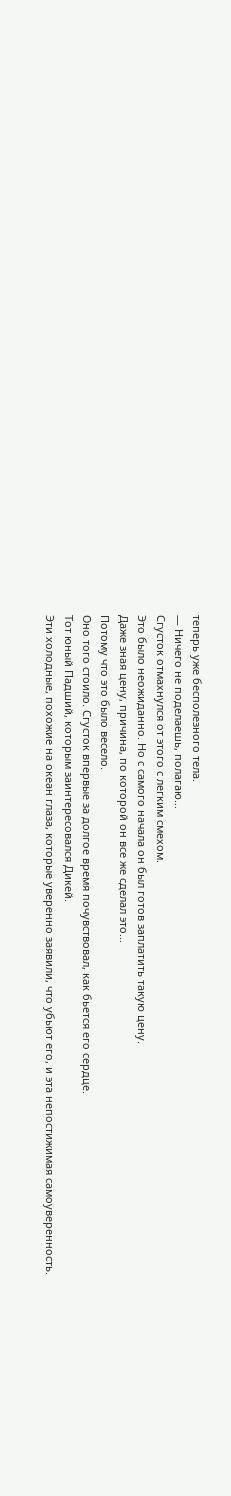теперь уже бесполезного тела.
— Ничего не поделаешь, полагаю...
Сгусток отмахнулся от этого с легким смехом.
Это было неожиданно. Но с самого начала он был готов заплатить такую цену.
Даже зная цену, причина, по которой он все же сделал это...
Потому что это было весело.
Оно того стоило. Сгусток впервые за долгое время почувствовал, как бьется его сердце.
Тот юный Падший, которым заинтересовался Дикей.
Эти холодные, похожие на океан глаза, которые уверенно заявили, что убьют его, и эта непостижимая самоуверенность.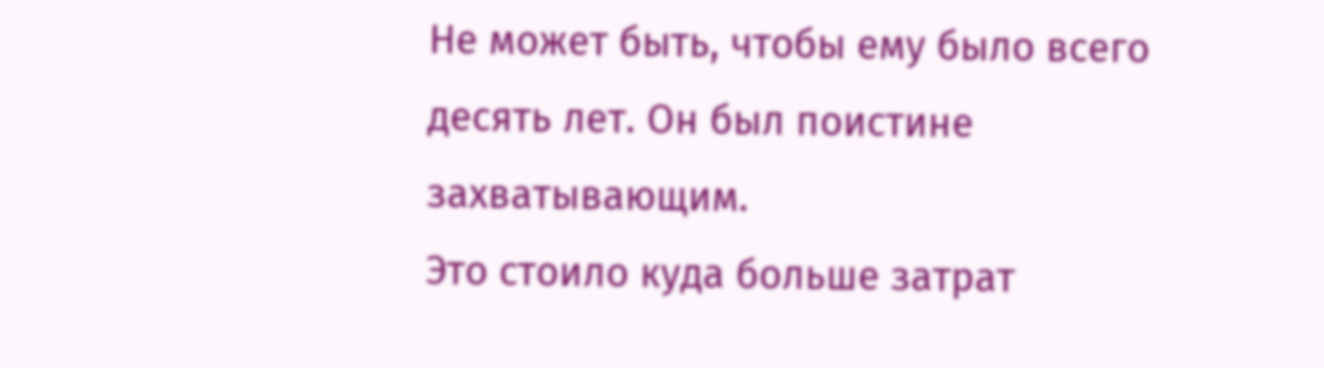Не может быть, чтобы ему было всего десять лет. Он был поистине захватывающим.
Это стоило куда больше затрат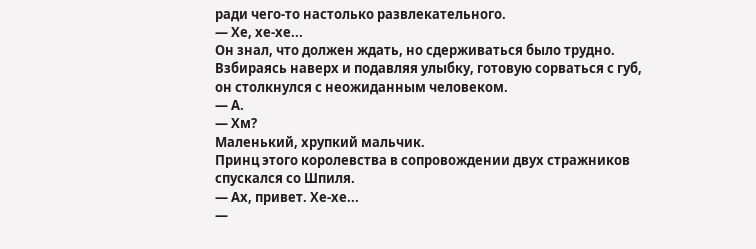ради чего-то настолько развлекательного.
— Хе, хе-хе...
Он знал, что должен ждать, но сдерживаться было трудно.
Взбираясь наверх и подавляя улыбку, готовую сорваться с губ, он столкнулся с неожиданным человеком.
— А.
— Хм?
Маленький, хрупкий мальчик.
Принц этого королевства в сопровождении двух стражников спускался со Шпиля.
— Ах, привет. Хе-хе...
—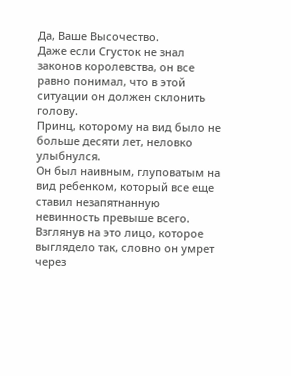Да, Ваше Высочество.
Даже если Сгусток не знал законов королевства, он все равно понимал, что в этой ситуации он должен склонить голову.
Принц, которому на вид было не больше десяти лет, неловко улыбнулся.
Он был наивным, глуповатым на вид ребенком, который все еще ставил незапятнанную невинность превыше всего.
Взглянув на это лицо, которое выглядело так, словно он умрет через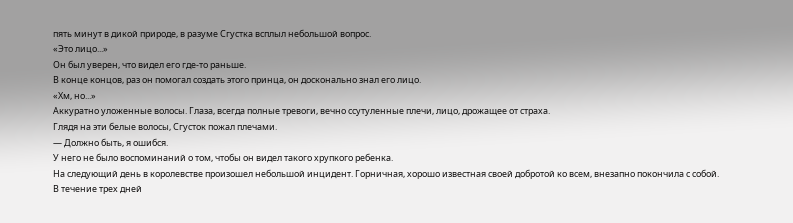пять минут в дикой природе, в разуме Сгустка всплыл небольшой вопрос.
«Это лицо...»
Он был уверен, что видел его где-то раньше.
В конце концов, раз он помогал создать этого принца, он досконально знал его лицо.
«Хм, но...»
Аккуратно уложенные волосы. Глаза, всегда полные тревоги, вечно ссутуленные плечи, лицо, дрожащее от страха.
Глядя на эти белые волосы, Сгусток пожал плечами.
— Должно быть, я ошибся.
У него не было воспоминаний о том, чтобы он видел такого хрупкого ребенка.
На следующий день в королевстве произошел небольшой инцидент. Горничная, хорошо известная своей добротой ко всем, внезапно покончила с собой.
В течение трех дней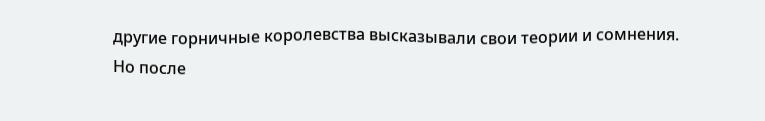другие горничные королевства высказывали свои теории и сомнения.
Но после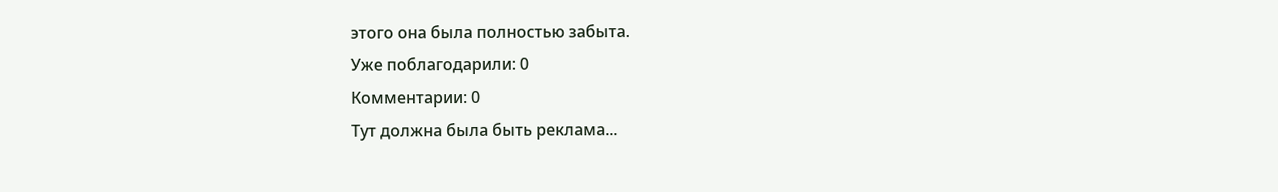этого она была полностью забыта.
Уже поблагодарили: 0
Комментарии: 0
Тут должна была быть реклама...